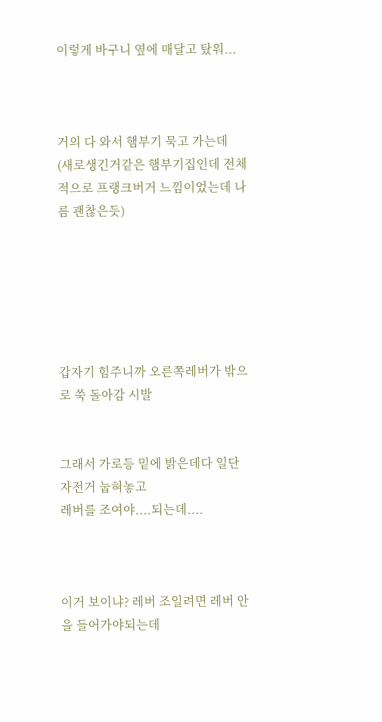이렇게 바구니 옆에 매달고 탔워...



거의 다 와서 햄부기 묵고 가는데
(새로생긴거같은 햄부기집인데 전체적으로 프랭크버거 느낌이었는데 나름 괜찮은듯)






갑자기 힘주니까 오른쪽레버가 밖으로 쑥 돌아감 시발


그래서 가로등 밑에 밝은데다 일단 자전거 눕혀놓고
레버를 조여야....되는데....



이거 보이냐? 레버 조일려면 레버 안을 들어가야되는데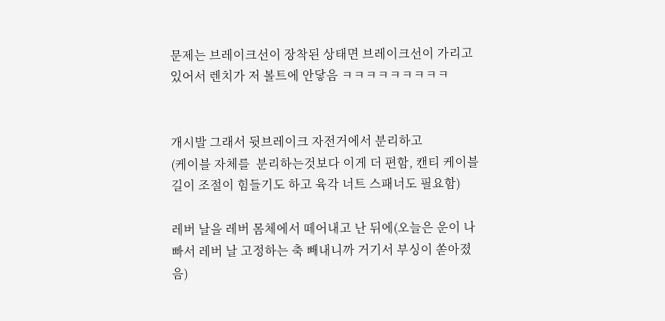문제는 브레이크선이 장착된 상태면 브레이크선이 가리고 있어서 렌치가 저 볼트에 안닿음 ㅋㅋㅋㅋㅋㅋㅋㅋㅋ


개시발 그래서 뒷브레이크 자전거에서 분리하고
(케이블 자체를  분리하는것보다 이게 더 편함, 캔티 케이블 길이 조절이 힘들기도 하고 육각 너트 스패너도 필요함)

레버 날을 레버 몸체에서 떼어내고 난 뒤에(오늘은 운이 나빠서 레버 날 고정하는 축 빼내니까 거기서 부싱이 쏟아졌음)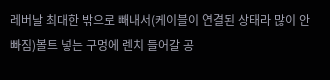레버날 최대한 밖으로 빼내서(케이블이 연결된 상태라 많이 안빠짐)볼트 넣는 구멍에 렌치 들어갈 공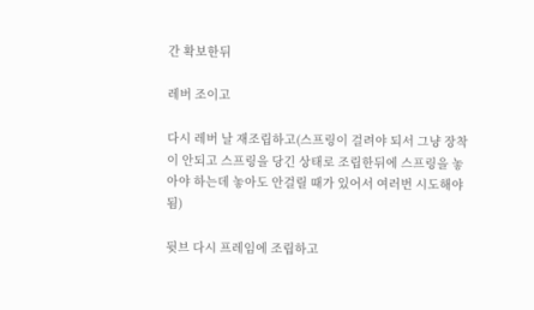간 확보한뒤

레버 조이고

다시 레버 날 재조립하고(스프링이 걸려야 되서 그냥 장착이 안되고 스프링을 당긴 상태로 조립한뒤에 스프링을 놓아야 하는데 놓아도 안걸릴 때가 있어서 여러번 시도해야됨)

뒷브 다시 프레임에 조립하고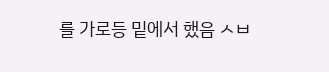를 가로등 밑에서 했음 ㅅㅂ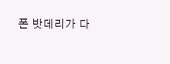폰 밧데리가 다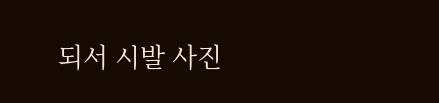되서 시발 사진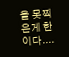을 못찍은게 한이다....